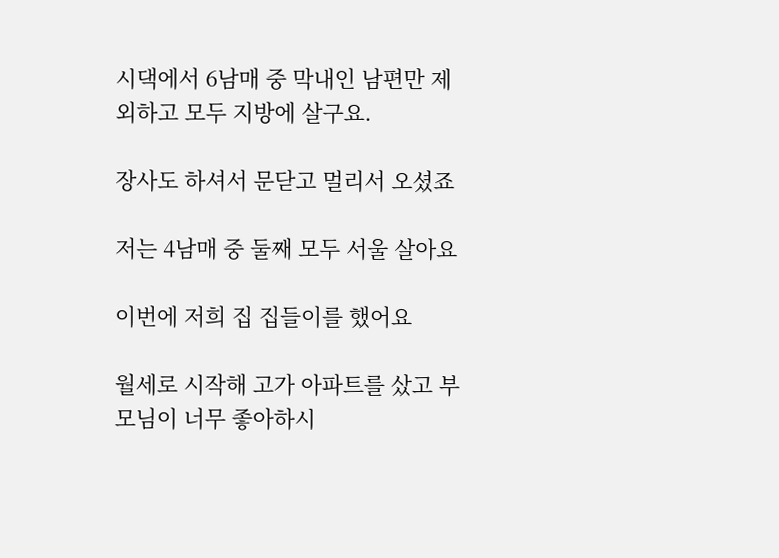시댁에서 6남매 중 막내인 남편만 제외하고 모두 지방에 살구요.

장사도 하셔서 문닫고 멀리서 오셨죠

저는 4남매 중 둘째 모두 서울 살아요

이번에 저희 집 집들이를 했어요

월세로 시작해 고가 아파트를 샀고 부모님이 너무 좋아하시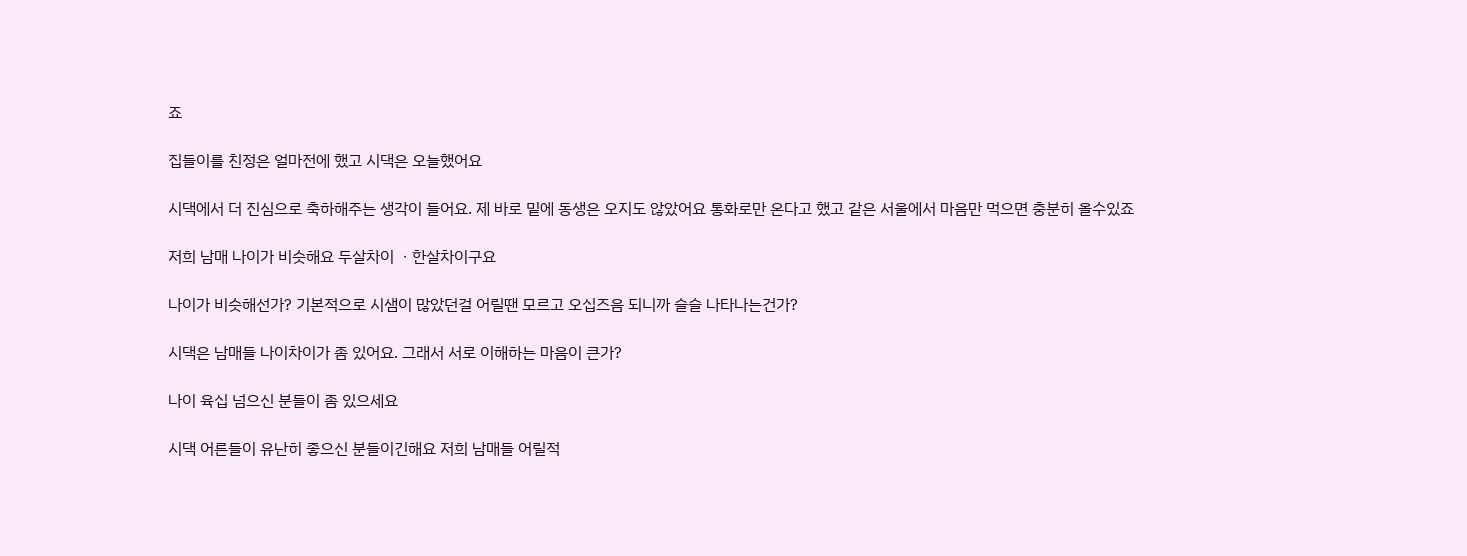죠

집들이를 친정은 얼마전에 했고 시댁은 오늘했어요

시댁에서 더 진심으로 축하해주는 생각이 들어요. 제 바로 밑에 동생은 오지도 않았어요 통화로만 온다고 했고 같은 서울에서 마음만 먹으면 충분히 올수있죠

저희 남매 나이가 비슷해요 두살차이 ㆍ한살차이구요

나이가 비슷해선가? 기본적으로 시샘이 많았던걸 어릴땐 모르고 오십즈음 되니까 슬슬 나타나는건가?

시댁은 남매들 나이차이가 좀 있어요. 그래서 서로 이해하는 마음이 큰가?

나이 육십 넘으신 분들이 좀 있으세요

시댁 어른들이 유난히 좋으신 분들이긴해요 저희 남매들 어릴적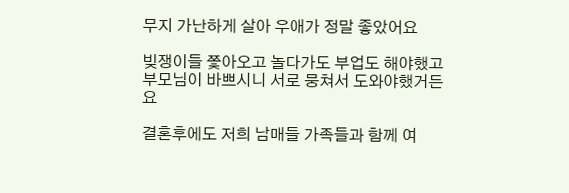무지 가난하게 살아 우애가 정말 좋았어요

빚쟁이들 쫓아오고 놀다가도 부업도 해야했고 부모님이 바쁘시니 서로 뭉쳐서 도와야했거든요

결혼후에도 저희 남매들 가족들과 함께 여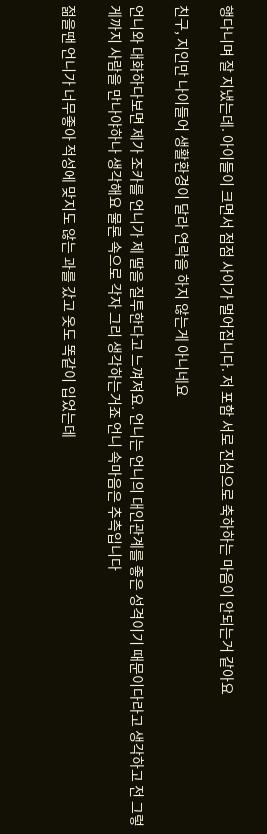행다니며 잘 지냈는데. 아이들이 크면서 점점 사이가 멀어집니다. 저 포함 서로 진심으로 축하하는 마음이 안되는거 같아요

친구, 지인만 나이들어 생활환경이 달라 연락을 하지 않는게 아니네요

언니와 대화하다보면 제가 조카를 언니가 제 딸을 질투한다고 느껴져요. 언니는 언니의 대인관계를 좋은 성격이기 때문이다라고 생각하고 전 그렇게까지 사람을 만나야하나 생각해요 물론 속으로 각자 그리 생각하는거죠 언니 속마음은 추측입니다

젊을땐 언니가 너무좋아 적성에 맞지도 않는 과를 갔고 옷도 똑같이 입었는데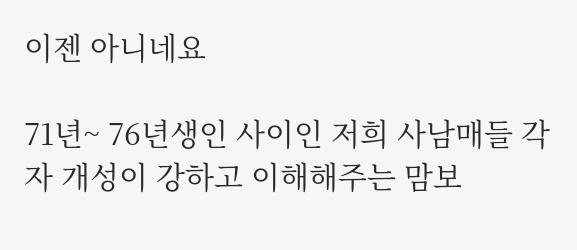이젠 아니네요

71년~ 76년생인 사이인 저희 사남매들 각자 개성이 강하고 이해해주는 맘보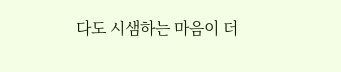다도 시샘하는 마음이 더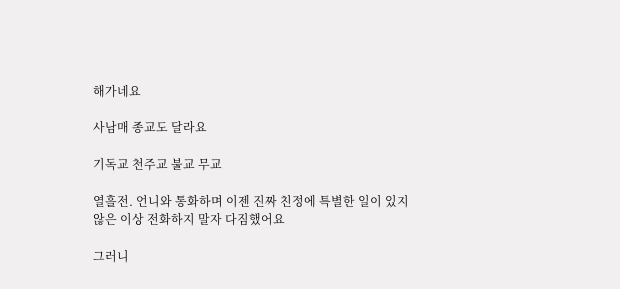해가네요

사남매 종교도 달라요

기독교 천주교 불교 무교

열흘전. 언니와 통화하며 이젠 진짜 친정에 특별한 일이 있지않은 이상 전화하지 말자 다짐했어요

그러니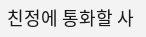친정에 통화할 사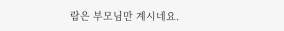람은 부모님만 계시네요.